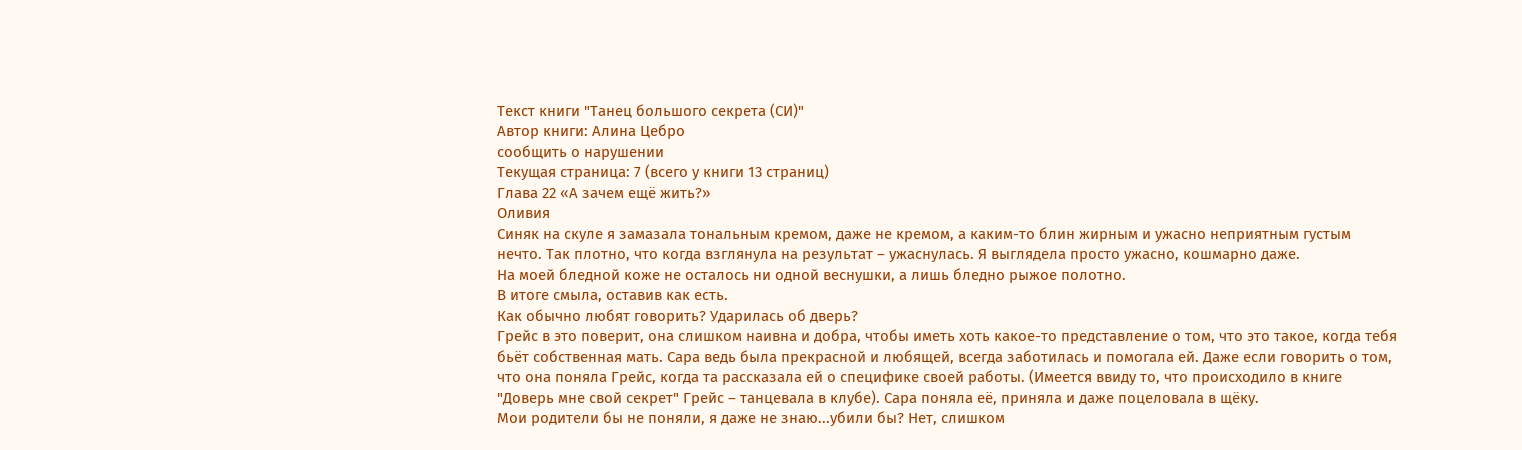Текст книги "Танец большого секрета (СИ)"
Автор книги: Алина Цебро
сообщить о нарушении
Текущая страница: 7 (всего у книги 13 страниц)
Глава 22 «А зачем ещё жить?»
Оливия
Синяк на скуле я замазала тональным кремом, даже не кремом, а каким-то блин жирным и ужасно неприятным густым нечто. Так плотно, что когда взглянула на результат – ужаснулась. Я выглядела просто ужасно, кошмарно даже.
На моей бледной коже не осталось ни одной веснушки, а лишь бледно рыжое полотно.
В итоге смыла, оставив как есть.
Как обычно любят говорить? Ударилась об дверь?
Грейс в это поверит, она слишком наивна и добра, чтобы иметь хоть какое-то представление о том, что это такое, когда тебя бьёт собственная мать. Сара ведь была прекрасной и любящей, всегда заботилась и помогала ей. Даже если говорить о том, что она поняла Грейс, когда та рассказала ей о специфике своей работы. (Имеется ввиду то, что происходило в книге "Доверь мне свой секрет" Грейс – танцевала в клубе). Сара поняла её, приняла и даже поцеловала в щёку.
Мои родители бы не поняли, я даже не знаю...убили бы? Нет, слишком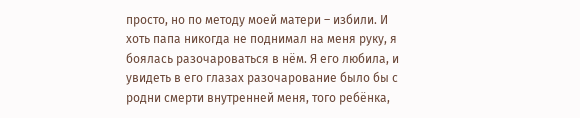просто, но по методу моей матери – избили. И хоть папа никогда не поднимал на меня руку, я боялась разочароваться в нём. Я его любила, и увидеть в его глазах разочарование было бы с родни смерти внутренней меня, того ребёнка,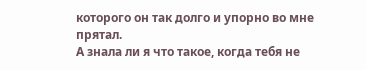которого он так долго и упорно во мне прятал.
А знала ли я что такое, когда тебя не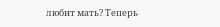любит мать? Теперь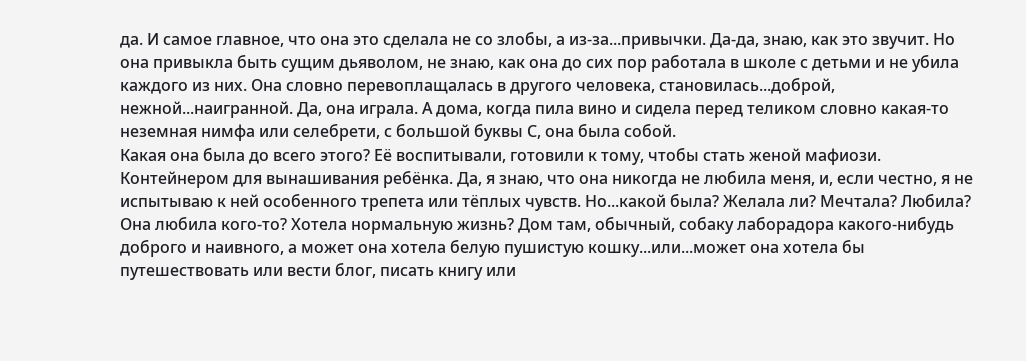да. И самое главное, что она это сделала не со злобы, а из-за...привычки. Да-да, знаю, как это звучит. Но она привыкла быть сущим дьяволом, не знаю, как она до сих пор работала в школе с детьми и не убила каждого из них. Она словно перевоплащалась в другого человека, становилась...доброй, нежной...наигранной. Да, она играла. А дома, когда пила вино и сидела перед теликом словно какая-то неземная нимфа или селебрети, с большой буквы С, она была собой.
Какая она была до всего этого? Её воспитывали, готовили к тому, чтобы стать женой мафиози. Контейнером для вынашивания ребёнка. Да, я знаю, что она никогда не любила меня, и, если честно, я не испытываю к ней особенного трепета или тёплых чувств. Но...какой была? Желала ли? Мечтала? Любила?
Она любила кого-то? Хотела нормальную жизнь? Дом там, обычный, собаку лаборадора какого-нибудь доброго и наивного, а может она хотела белую пушистую кошку...или...может она хотела бы путешествовать или вести блог, писать книгу или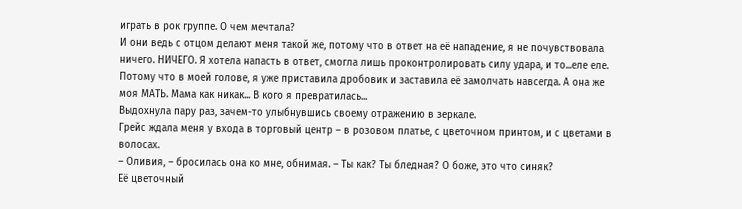играть в рок группе. О чем мечтала?
И они ведь с отцом делают меня такой же, потому что в ответ на её нападение, я не почувствовала ничего. НИЧЕГО. Я хотела напасть в ответ, смогла лишь проконтролировать силу удара, и то...еле еле. Потому что в моей голове, я уже приставила дробовик и заставила её замолчать навсегда. А она же моя МАТЬ. Мама как никак... В кого я превратилась...
Выдохнула пару раз, зачем-то улыбнувшись своему отражению в зеркале.
Грейс ждала меня у входа в торговый центр – в розовом платье, с цветочном принтом, и с цветами в волосах.
– Оливия, – бросилась она ко мне, обнимая. – Ты как? Ты бледная? О боже, это что синяк?
Её цветочный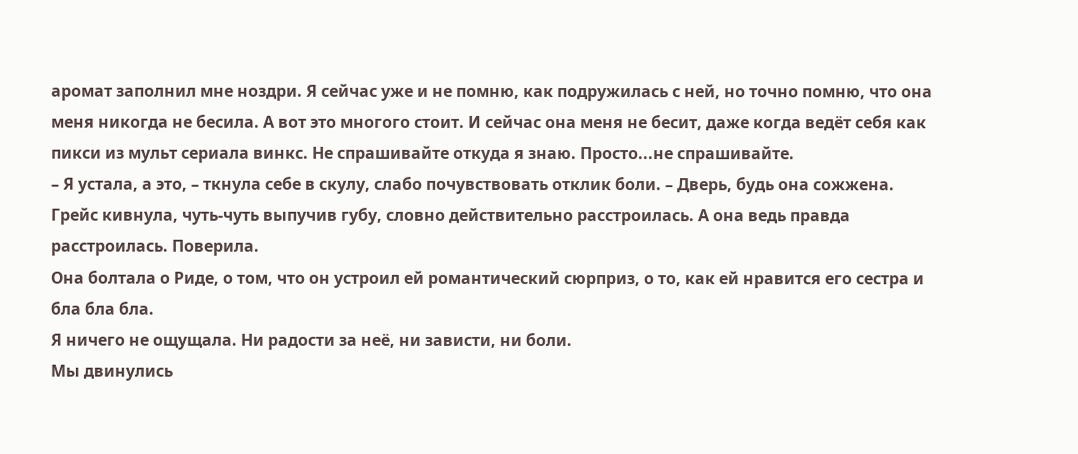аромат заполнил мне ноздри. Я сейчас уже и не помню, как подружилась с ней, но точно помню, что она меня никогда не бесила. А вот это многого стоит. И сейчас она меня не бесит, даже когда ведёт себя как пикси из мульт сериала винкс. Не спрашивайте откуда я знаю. Просто...не спрашивайте.
– Я устала, а это, – ткнула себе в скулу, слабо почувствовать отклик боли. – Дверь, будь она сожжена.
Грейс кивнула, чуть-чуть выпучив губу, словно действительно расстроилась. А она ведь правда расстроилась. Поверила.
Она болтала о Риде, о том, что он устроил ей романтический сюрприз, о то, как ей нравится его сестра и бла бла бла.
Я ничего не ощущала. Ни радости за неё, ни зависти, ни боли.
Мы двинулись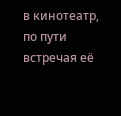в кинотеатр, по пути встречая её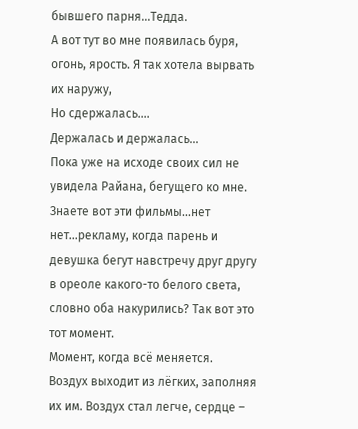бывшего парня...Тедда.
А вот тут во мне появилась буря, огонь, ярость. Я так хотела вырвать их наружу,
Но сдержалась....
Держалась и держалась...
Пока уже на исходе своих сил не увидела Райана, бегущего ко мне. Знаете вот эти фильмы...нет нет...рекламу, когда парень и девушка бегут навстречу друг другу в ореоле какого-то белого света, словно оба накурились? Так вот это тот момент.
Момент, когда всё меняется.
Воздух выходит из лёгких, заполняя их им. Воздух стал легче, сердце –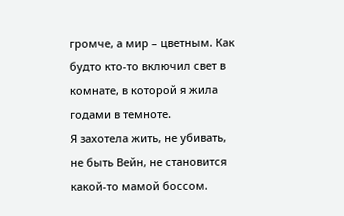громче, а мир – цветным. Как будто кто-то включил свет в комнате, в которой я жила годами в темноте.
Я захотела жить, не убивать, не быть Вейн, не становится какой-то мамой боссом.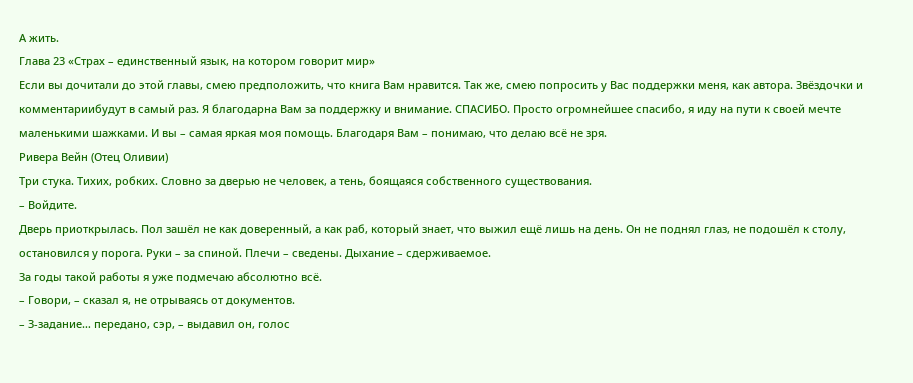А жить.
Глава 23 «Страх – единственный язык, на котором говорит мир»
Если вы дочитали до этой главы, смею предположить, что книга Вам нравится. Так же, смею попросить у Вас поддержки меня, как автора. Звёздочки и комментариибудут в самый раз. Я благодарна Вам за поддержку и внимание. СПАСИБО. Просто огромнейшее спасибо, я иду на пути к своей мечте маленькими шажками. И вы – самая яркая моя помощь. Благодаря Вам – понимаю, что делаю всё не зря.
Ривера Вейн (Отец Оливии)
Три стука. Тихих, робких. Словно за дверью не человек, а тень, боящаяся собственного существования.
– Войдите.
Дверь приоткрылась. Пол зашёл не как доверенный, а как раб, который знает, что выжил ещё лишь на день. Он не поднял глаз, не подошёл к столу, остановился у порога. Руки – за спиной. Плечи – сведены. Дыхание – сдерживаемое.
За годы такой работы я уже подмечаю абсолютно всё.
– Говори, – сказал я, не отрываясь от документов.
– З-задание… передано, сэр, – выдавил он, голос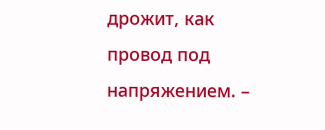дрожит, как провод под напряжением. –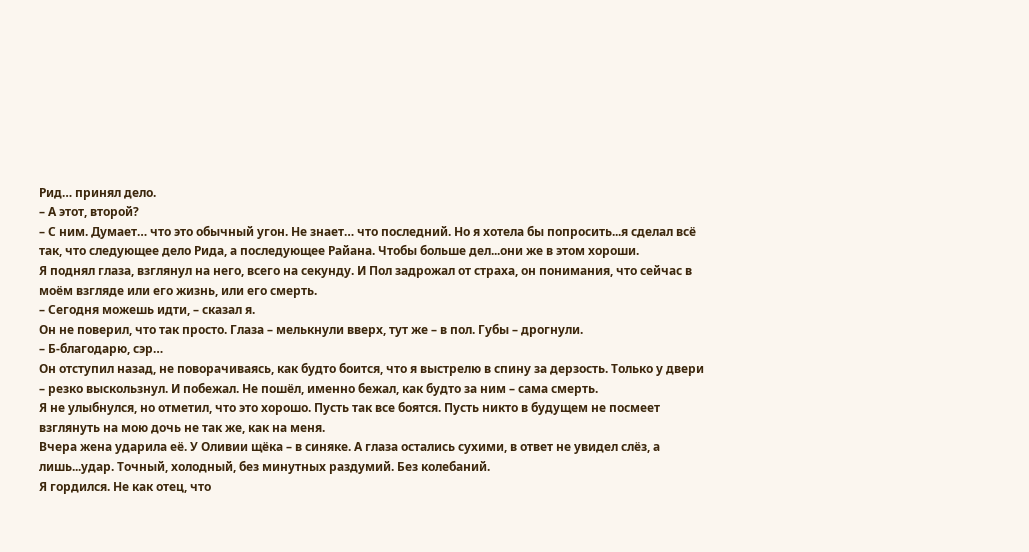Рид… принял дело.
– А этот, второй?
– С ним. Думает… что это обычный угон. Не знает… что последний. Но я хотела бы попросить...я сделал всё так, что следующее дело Рида, а последующее Райана. Чтобы больше дел...они же в этом хороши.
Я поднял глаза, взглянул на него, всего на секунду. И Пол задрожал от страха, он понимания, что сейчас в моём взгляде или его жизнь, или его смерть.
– Сегодня можешь идти, – сказал я.
Он не поверил, что так просто. Глаза – мелькнули вверх, тут же – в пол. Губы – дрогнули.
– Б-благодарю, сэр…
Он отступил назад, не поворачиваясь, как будто боится, что я выстрелю в спину за дерзость. Только у двери – резко выскользнул. И побежал. Не пошёл, именно бежал, как будто за ним – сама смерть.
Я не улыбнулся, но отметил, что это хорошо. Пусть так все боятся. Пусть никто в будущем не посмеет взглянуть на мою дочь не так же, как на меня.
Вчера жена ударила её. У Оливии щёка – в синяке. А глаза остались сухими, в ответ не увидел слёз, а лишь...удар. Точный, холодный, без минутных раздумий. Без колебаний.
Я гордился. Не как отец, что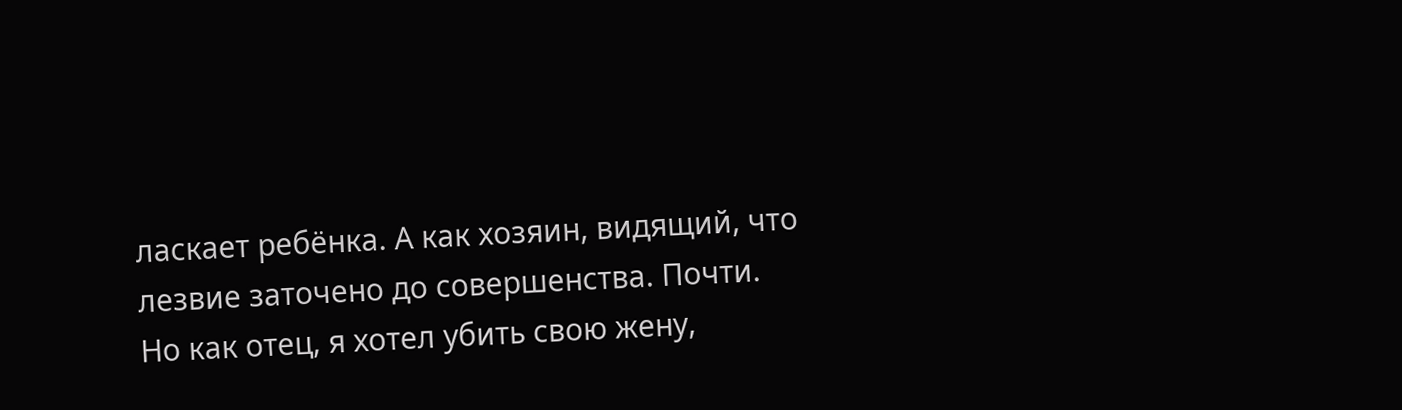ласкает ребёнка. А как хозяин, видящий, что лезвие заточено до совершенства. Почти.
Но как отец, я хотел убить свою жену,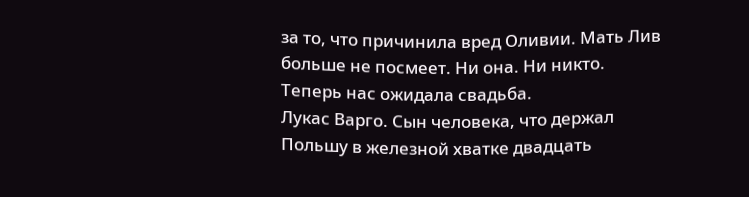за то, что причинила вред Оливии. Мать Лив больше не посмеет. Ни она. Ни никто.
Теперь нас ожидала свадьба.
Лукас Варго. Сын человека, что держал Польшу в железной хватке двадцать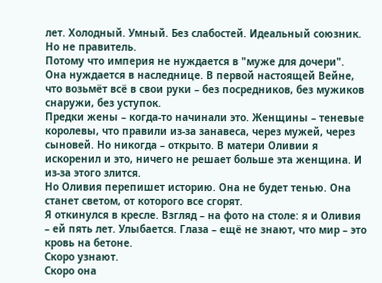лет. Холодный. Умный. Без слабостей. Идеальный союзник. Но не правитель.
Потому что империя не нуждается в "муже для дочери". Она нуждается в наследнице. В первой настоящей Вейне, что возьмёт всё в свои руки – без посредников, без мужиков снаружи, без уступок.
Предки жены – когда-то начинали это. Женщины – теневые королевы, что правили из-за занавеса, через мужей, через сыновей. Но никогда – открыто. В матери Оливии я искоренил и это, ничего не решает больше эта женщина. И из-за этого злится.
Но Оливия перепишет историю. Она не будет тенью. Она станет светом, от которого все сгорят.
Я откинулся в кресле. Взгляд – на фото на столе: я и Оливия – ей пять лет. Улыбается. Глаза – ещё не знают, что мир – это кровь на бетоне.
Скоро узнают.
Скоро она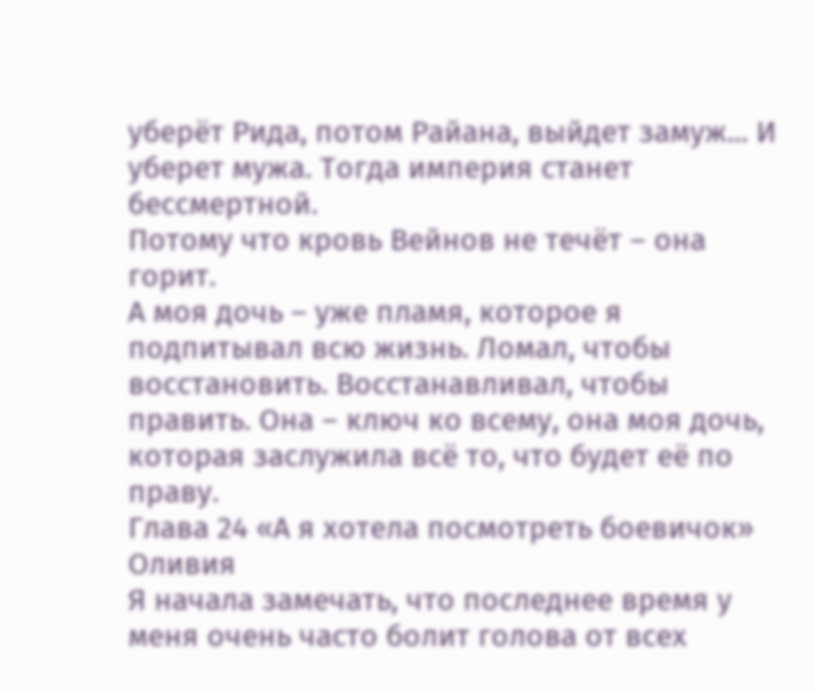уберёт Рида, потом Райана, выйдет замуж... И уберет мужа. Тогда империя станет бессмертной.
Потому что кровь Вейнов не течёт – она горит.
А моя дочь – уже пламя, которое я подпитывал всю жизнь. Ломал, чтобы восстановить. Восстанавливал, чтобы править. Она – ключ ко всему, она моя дочь, которая заслужила всё то, что будет её по праву.
Глава 24 «А я хотела посмотреть боевичок»
Оливия
Я начала замечать, что последнее время у меня очень часто болит голова от всех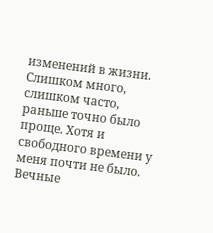изменений в жизни. Слишком много, слишком часто, раньше точно было проще. Хотя и свободного времени у меня почти не было.
Вечные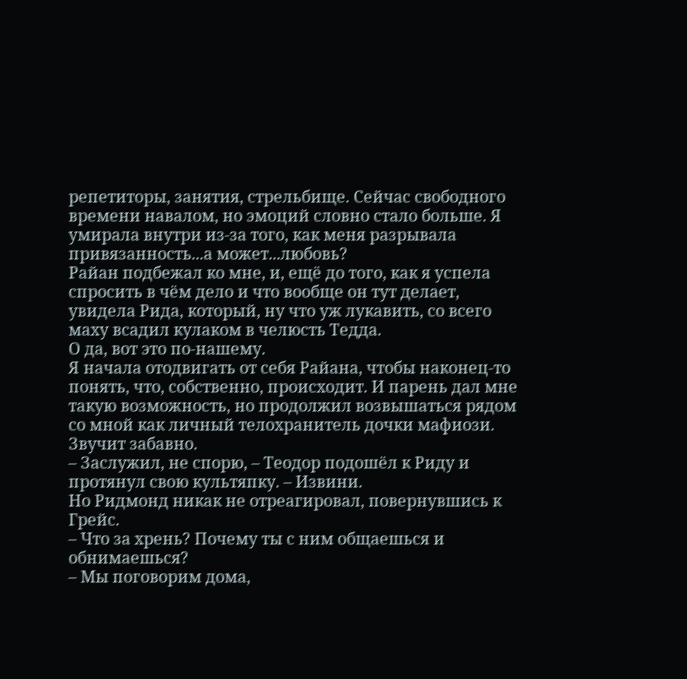репетиторы, занятия, стрельбище. Сейчас свободного времени навалом, но эмоций словно стало больше. Я умирала внутри из-за того, как меня разрывала привязанность...а может...любовь?
Райан подбежал ко мне, и, ещё до того, как я успела спросить в чём дело и что вообще он тут делает, увидела Рида, который, ну что уж лукавить, со всего маху всадил кулаком в челюсть Тедда.
О да, вот это по-нашему.
Я начала отодвигать от себя Райана, чтобы наконец-то понять, что, собственно, происходит. И парень дал мне такую возможность, но продолжил возвышаться рядом со мной как личный телохранитель дочки мафиози. Звучит забавно.
– Заслужил, не спорю, – Теодор подошёл к Риду и протянул свою культяпку. – Извини.
Но Ридмонд никак не отреагировал, повернувшись к Грейс.
– Что за хрень? Почему ты с ним общаешься и обнимаешься?
– Мы поговорим дома,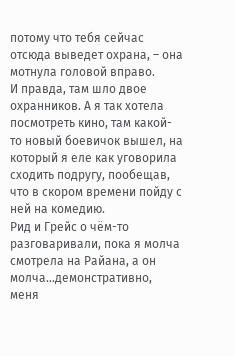потому что тебя сейчас отсюда выведет охрана, – она мотнула головой вправо.
И правда, там шло двое охранников. А я так хотела посмотреть кино, там какой-то новый боевичок вышел, на который я еле как уговорила сходить подругу, пообещав, что в скором времени пойду с ней на комедию.
Рид и Грейс о чём-то разговаривали, пока я молча смотрела на Райана, а он молча...демонстративно, меня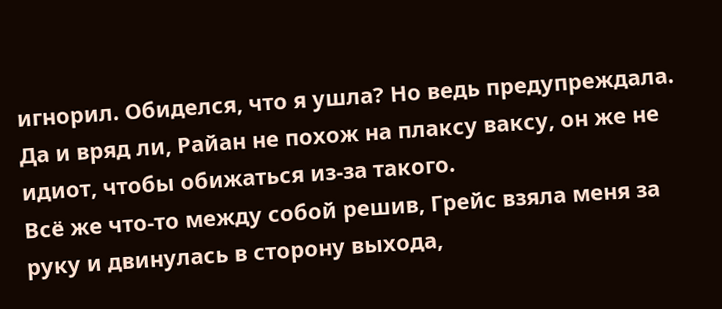игнорил. Обиделся, что я ушла? Но ведь предупреждала. Да и вряд ли, Райан не похож на плаксу ваксу, он же не идиот, чтобы обижаться из-за такого.
Всё же что-то между собой решив, Грейс взяла меня за руку и двинулась в сторону выхода,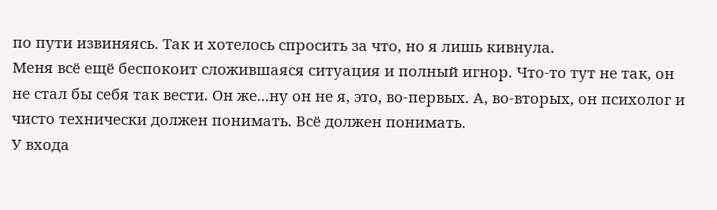по пути извиняясь. Так и хотелось спросить за что, но я лишь кивнула.
Меня всё ещё беспокоит сложившаяся ситуация и полный игнор. Что-то тут не так, он не стал бы себя так вести. Он же...ну он не я, это, во-первых. А, во-вторых, он психолог и чисто технически должен понимать. Всё должен понимать.
У входа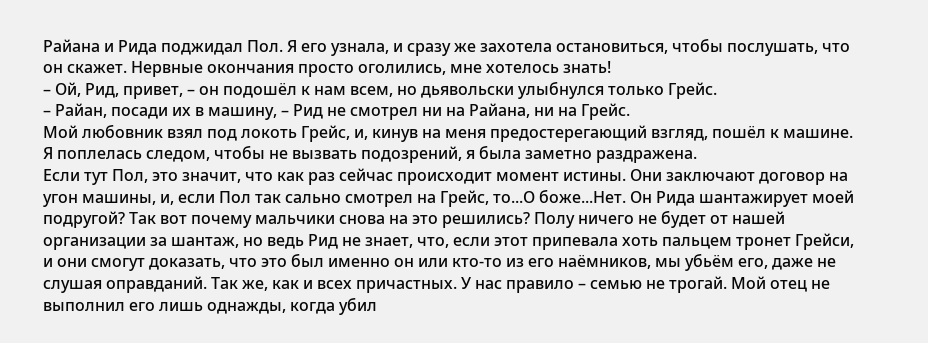Райана и Рида поджидал Пол. Я его узнала, и сразу же захотела остановиться, чтобы послушать, что он скажет. Нервные окончания просто оголились, мне хотелось знать!
– Ой, Рид, привет, – он подошёл к нам всем, но дьявольски улыбнулся только Грейс.
– Райан, посади их в машину, – Рид не смотрел ни на Райана, ни на Грейс.
Мой любовник взял под локоть Грейс, и, кинув на меня предостерегающий взгляд, пошёл к машине. Я поплелась следом, чтобы не вызвать подозрений, я была заметно раздражена.
Если тут Пол, это значит, что как раз сейчас происходит момент истины. Они заключают договор на угон машины, и, если Пол так сально смотрел на Грейс, то...О боже...Нет. Он Рида шантажирует моей подругой? Так вот почему мальчики снова на это решились? Полу ничего не будет от нашей организации за шантаж, но ведь Рид не знает, что, если этот припевала хоть пальцем тронет Грейси, и они смогут доказать, что это был именно он или кто-то из его наёмников, мы убьём его, даже не слушая оправданий. Так же, как и всех причастных. У нас правило – семью не трогай. Мой отец не выполнил его лишь однажды, когда убил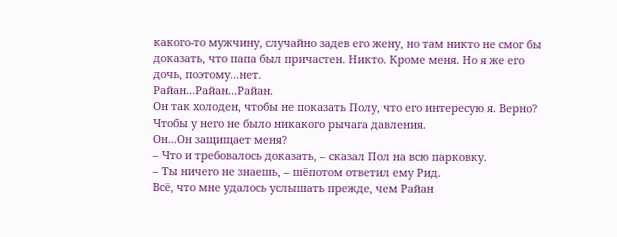какого-то мужчину, случайно задев его жену, но там никто не смог бы доказать, что папа был причастен. Никто. Кроме меня. Но я же его дочь, поэтому...нет.
Райан...Райан...Райан.
Он так холоден, чтобы не показать Полу, что его интересую я. Верно? Чтобы у него не было никакого рычага давления.
Он...Он защищает меня?
– Что и требовалось доказать, – сказал Пол на всю парковку.
– Ты ничего не знаешь, – шёпотом ответил ему Рид.
Всё, что мне удалось услышать прежде, чем Райан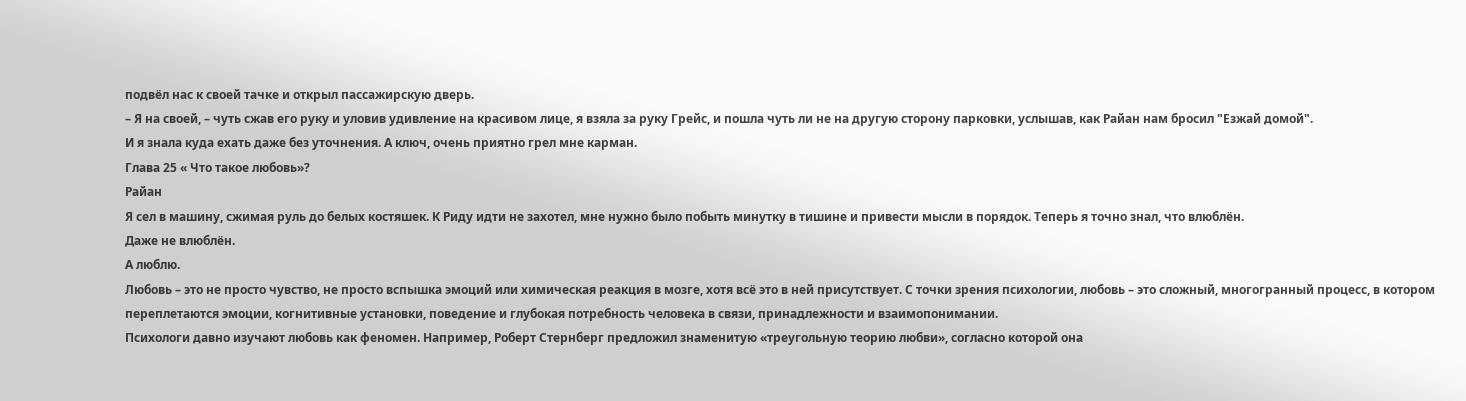подвёл нас к своей тачке и открыл пассажирскую дверь.
– Я на своей, – чуть сжав его руку и уловив удивление на красивом лице, я взяла за руку Грейс, и пошла чуть ли не на другую сторону парковки, услышав, как Райан нам бросил "Езжай домой".
И я знала куда ехать даже без уточнения. А ключ, очень приятно грел мне карман.
Глава 25 « Что такое любовь»?
Райан
Я сел в машину, сжимая руль до белых костяшек. К Риду идти не захотел, мне нужно было побыть минутку в тишине и привести мысли в порядок. Теперь я точно знал, что влюблён.
Даже не влюблён.
А люблю.
Любовь – это не просто чувство, не просто вспышка эмоций или химическая реакция в мозге, хотя всё это в ней присутствует. С точки зрения психологии, любовь – это сложный, многогранный процесс, в котором переплетаются эмоции, когнитивные установки, поведение и глубокая потребность человека в связи, принадлежности и взаимопонимании.
Психологи давно изучают любовь как феномен. Например, Роберт Стернберг предложил знаменитую «треугольную теорию любви», согласно которой она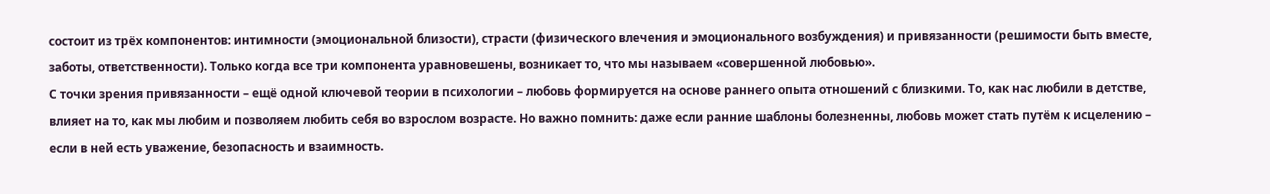состоит из трёх компонентов: интимности (эмоциональной близости), страсти (физического влечения и эмоционального возбуждения) и привязанности (решимости быть вместе, заботы, ответственности). Только когда все три компонента уравновешены, возникает то, что мы называем «совершенной любовью».
С точки зрения привязанности – ещё одной ключевой теории в психологии – любовь формируется на основе раннего опыта отношений с близкими. То, как нас любили в детстве, влияет на то, как мы любим и позволяем любить себя во взрослом возрасте. Но важно помнить: даже если ранние шаблоны болезненны, любовь может стать путём к исцелению – если в ней есть уважение, безопасность и взаимность.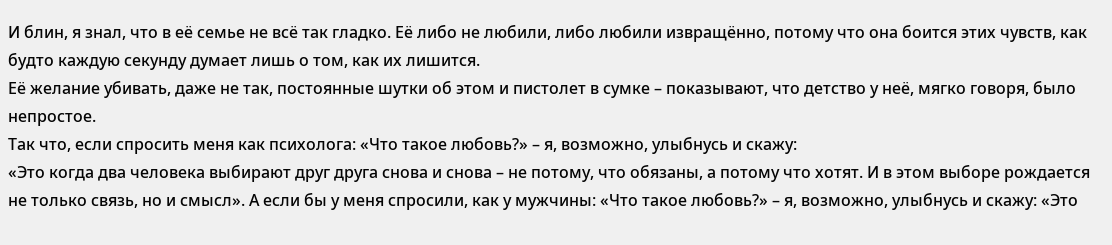И блин, я знал, что в её семье не всё так гладко. Её либо не любили, либо любили извращённо, потому что она боится этих чувств, как будто каждую секунду думает лишь о том, как их лишится.
Её желание убивать, даже не так, постоянные шутки об этом и пистолет в сумке – показывают, что детство у неё, мягко говоря, было непростое.
Так что, если спросить меня как психолога: «Что такое любовь?» – я, возможно, улыбнусь и скажу:
«Это когда два человека выбирают друг друга снова и снова – не потому, что обязаны, а потому что хотят. И в этом выборе рождается не только связь, но и смысл». А если бы у меня спросили, как у мужчины: «Что такое любовь?» – я, возможно, улыбнусь и скажу: «Это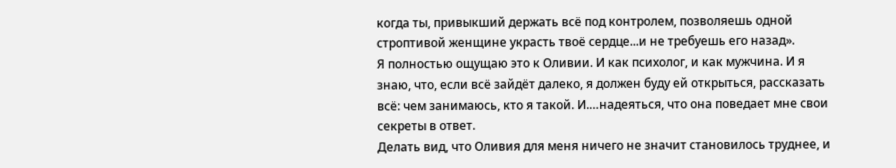когда ты, привыкший держать всё под контролем, позволяешь одной строптивой женщине украсть твоё сердце...и не требуешь его назад».
Я полностью ощущаю это к Оливии. И как психолог, и как мужчина. И я знаю, что, если всё зайдёт далеко, я должен буду ей открыться, рассказать всё: чем занимаюсь, кто я такой. И.…надеяться, что она поведает мне свои секреты в ответ.
Делать вид, что Оливия для меня ничего не значит становилось труднее, и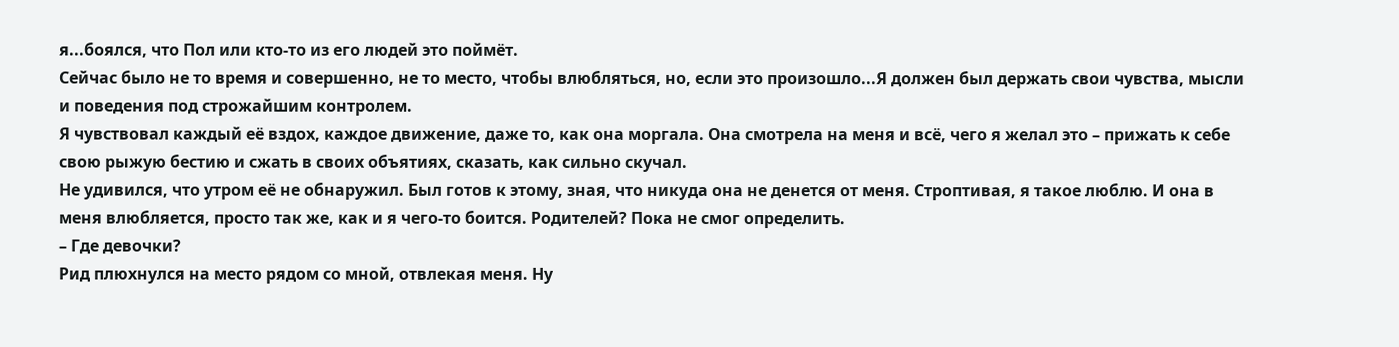я...боялся, что Пол или кто-то из его людей это поймёт.
Сейчас было не то время и совершенно, не то место, чтобы влюбляться, но, если это произошло...Я должен был держать свои чувства, мысли и поведения под строжайшим контролем.
Я чувствовал каждый её вздох, каждое движение, даже то, как она моргала. Она смотрела на меня и всё, чего я желал это – прижать к себе свою рыжую бестию и сжать в своих объятиях, сказать, как сильно скучал.
Не удивился, что утром её не обнаружил. Был готов к этому, зная, что никуда она не денется от меня. Строптивая, я такое люблю. И она в меня влюбляется, просто так же, как и я чего-то боится. Родителей? Пока не смог определить.
– Где девочки?
Рид плюхнулся на место рядом со мной, отвлекая меня. Ну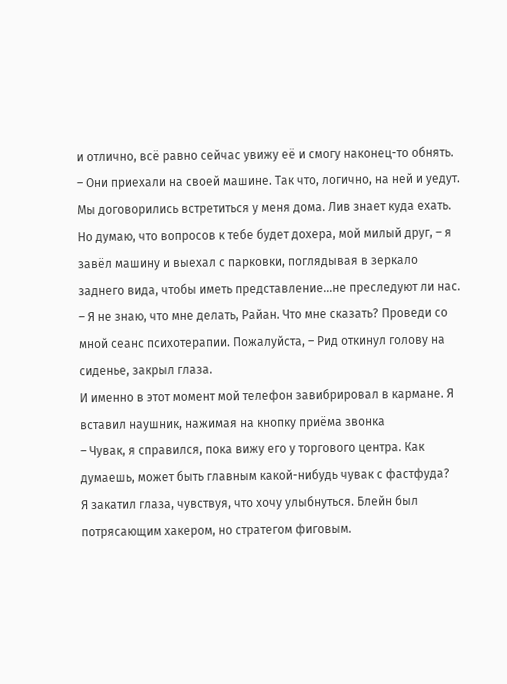и отлично, всё равно сейчас увижу её и смогу наконец-то обнять.
– Они приехали на своей машине. Так что, логично, на ней и уедут. Мы договорились встретиться у меня дома. Лив знает куда ехать. Но думаю, что вопросов к тебе будет дохера, мой милый друг, – я завёл машину и выехал с парковки, поглядывая в зеркало заднего вида, чтобы иметь представление...не преследуют ли нас.
– Я не знаю, что мне делать, Райан. Что мне сказать? Проведи со мной сеанс психотерапии. Пожалуйста, – Рид откинул голову на сиденье, закрыл глаза.
И именно в этот момент мой телефон завибрировал в кармане. Я вставил наушник, нажимая на кнопку приёма звонка
– Чувак, я справился, пока вижу его у торгового центра. Как думаешь, может быть главным какой-нибудь чувак с фастфуда?
Я закатил глаза, чувствуя, что хочу улыбнуться. Блейн был потрясающим хакером, но стратегом фиговым.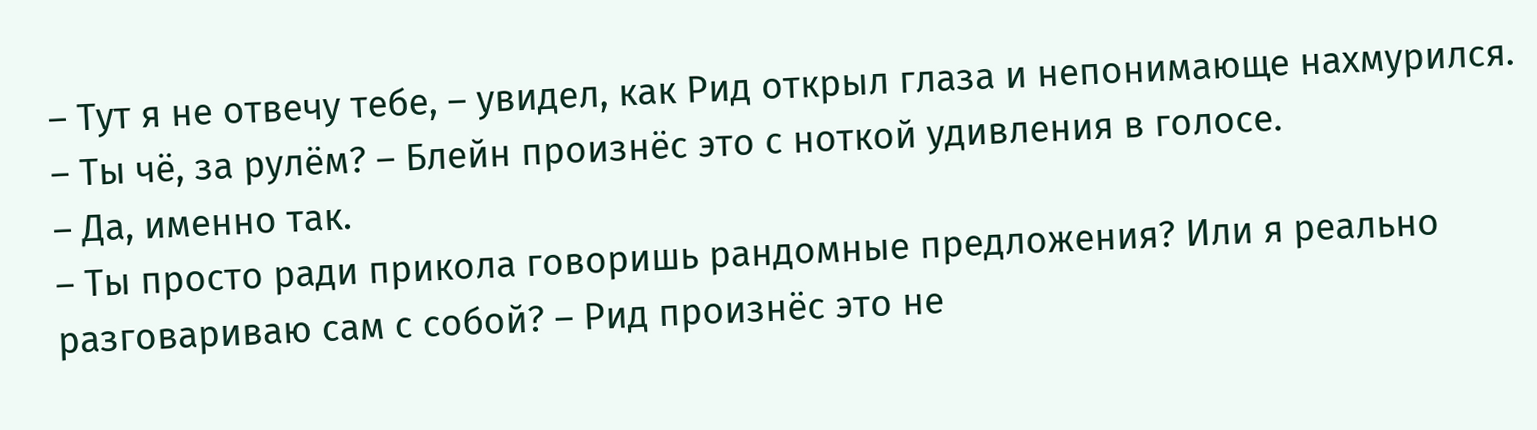– Тут я не отвечу тебе, – увидел, как Рид открыл глаза и непонимающе нахмурился.
– Ты чё, за рулём? – Блейн произнёс это с ноткой удивления в голосе.
– Да, именно так.
– Ты просто ради прикола говоришь рандомные предложения? Или я реально разговариваю сам с собой? – Рид произнёс это не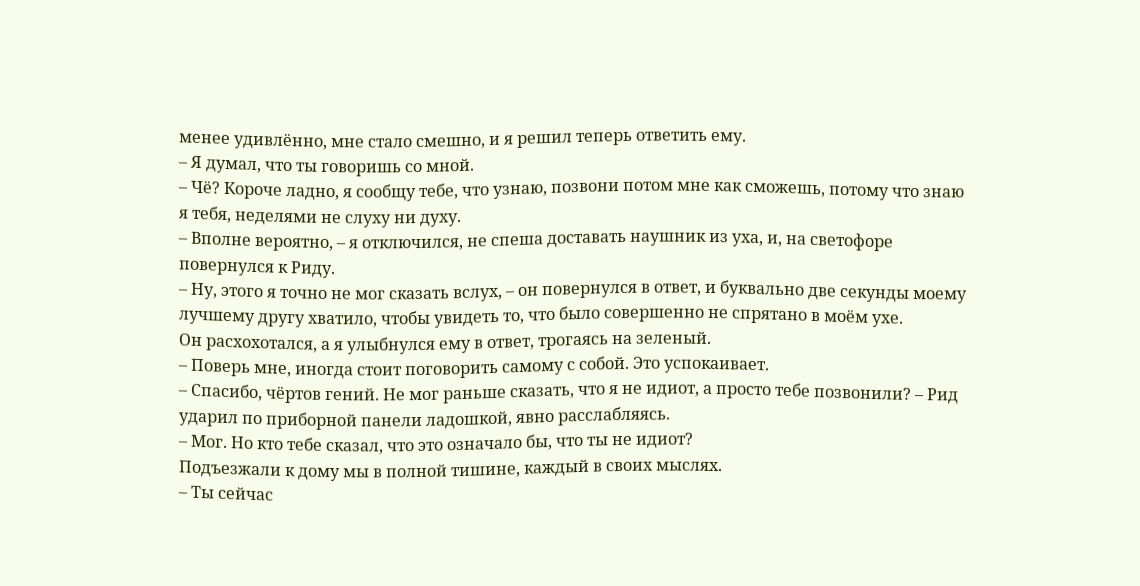менее удивлённо, мне стало смешно, и я решил теперь ответить ему.
– Я думал, что ты говоришь со мной.
– Чё? Короче ладно, я сообщу тебе, что узнаю, позвони потом мне как сможешь, потому что знаю я тебя, неделями не слуху ни духу.
– Вполне вероятно, – я отключился, не спеша доставать наушник из уха, и, на светофоре повернулся к Риду.
– Ну, этого я точно не мог сказать вслух, – он повернулся в ответ, и буквально две секунды моему лучшему другу хватило, чтобы увидеть то, что было совершенно не спрятано в моём ухе.
Он расхохотался, а я улыбнулся ему в ответ, трогаясь на зеленый.
– Поверь мне, иногда стоит поговорить самому с собой. Это успокаивает.
– Спасибо, чёртов гений. Не мог раньше сказать, что я не идиот, а просто тебе позвонили? – Рид ударил по приборной панели ладошкой, явно расслабляясь.
– Мог. Но кто тебе сказал, что это означало бы, что ты не идиот?
Подъезжали к дому мы в полной тишине, каждый в своих мыслях.
– Ты сейчас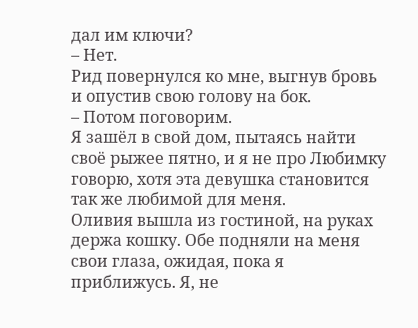дал им ключи?
– Нет.
Рид повернулся ко мне, выгнув бровь и опустив свою голову на бок.
– Потом поговорим.
Я зашёл в свой дом, пытаясь найти своё рыжее пятно, и я не про Любимку говорю, хотя эта девушка становится так же любимой для меня.
Оливия вышла из гостиной, на руках держа кошку. Обе подняли на меня свои глаза, ожидая, пока я приближусь. Я, не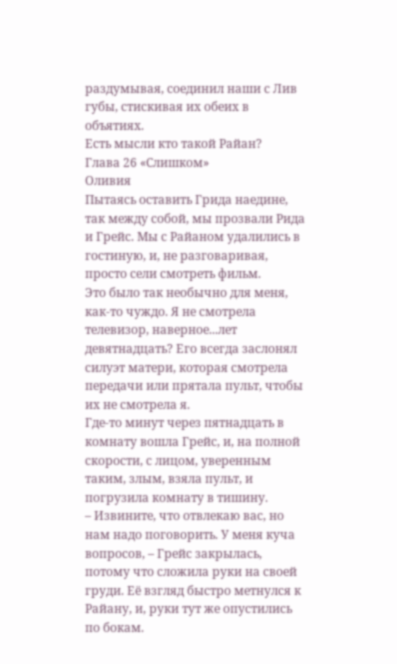раздумывая, соединил наши с Лив губы, стискивая их обеих в объятиях.
Есть мысли кто такой Райан?
Глава 26 «Слишком»
Оливия
Пытаясь оставить Грида наедине, так между собой, мы прозвали Рида и Грейс. Мы с Райаном удалились в гостиную, и, не разговаривая, просто сели смотреть фильм.
Это было так необычно для меня, как-то чуждо. Я не смотрела телевизор, наверное...лет девятнадцать? Его всегда заслонял силуэт матери, которая смотрела передачи или прятала пульт, чтобы их не смотрела я.
Где-то минут через пятнадцать в комнату вошла Грейс, и, на полной скорости, с лицом, уверенным таким, злым, взяла пульт, и погрузила комнату в тишину.
– Извините, что отвлекаю вас, но нам надо поговорить. У меня куча вопросов, – Грейс закрылась, потому что сложила руки на своей груди. Её взгляд быстро метнулся к Райану, и, руки тут же опустились по бокам.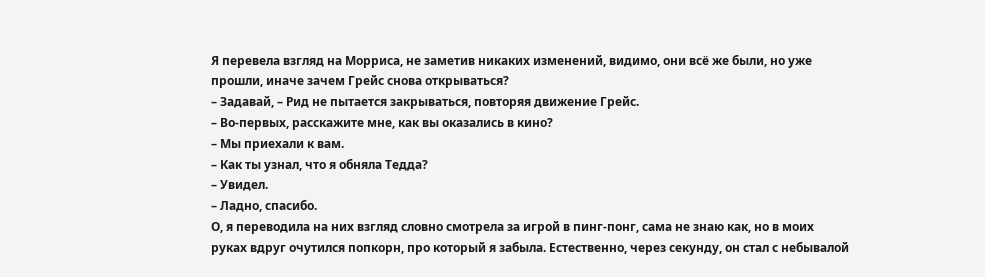Я перевела взгляд на Морриса, не заметив никаких изменений, видимо, они всё же были, но уже прошли, иначе зачем Грейс снова открываться?
– Задавай, – Рид не пытается закрываться, повторяя движение Грейс.
– Во-первых, расскажите мне, как вы оказались в кино?
– Мы приехали к вам.
– Как ты узнал, что я обняла Тедда?
– Увидел.
– Ладно, спасибо.
О, я переводила на них взгляд словно смотрела за игрой в пинг-понг, сама не знаю как, но в моих руках вдруг очутился попкорн, про который я забыла. Естественно, через секунду, он стал с небывалой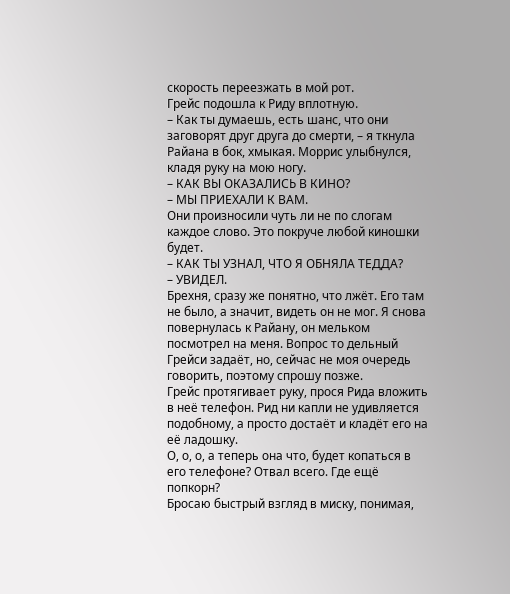скорость переезжать в мой рот.
Грейс подошла к Риду вплотную.
– Как ты думаешь, есть шанс, что они заговорят друг друга до смерти, – я ткнула Райана в бок, хмыкая. Моррис улыбнулся, кладя руку на мою ногу.
– КАК ВЫ ОКАЗАЛИСЬ В КИНО?
– МЫ ПРИЕХАЛИ К ВАМ.
Они произносили чуть ли не по слогам каждое слово. Это покруче любой киношки будет.
– КАК ТЫ УЗНАЛ, ЧТО Я ОБНЯЛА ТЕДДА?
– УВИДЕЛ.
Брехня, сразу же понятно, что лжёт. Его там не было, а значит, видеть он не мог. Я снова повернулась к Райану, он мельком посмотрел на меня. Вопрос то дельный Грейси задаёт, но, сейчас не моя очередь говорить, поэтому спрошу позже.
Грейс протягивает руку, прося Рида вложить в неё телефон. Рид ни капли не удивляется подобному, а просто достаёт и кладёт его на её ладошку.
О, о, о, а теперь она что, будет копаться в его телефоне? Отвал всего. Где ещё попкорн?
Бросаю быстрый взгляд в миску, понимая,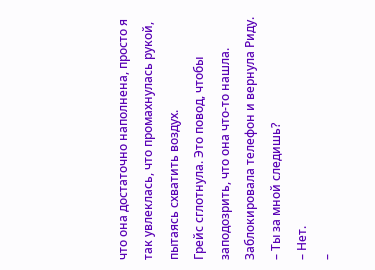что она достаточно наполнена, просто я так увлеклась, что промахнулась рукой, пытаясь схватить воздух.
Грейс сглотнула. Это повод, чтобы заподозрить, что она что-то нашла.
Заблокировала телефон и вернула Риду.
– Ты за мной следишь?
– Нет.
–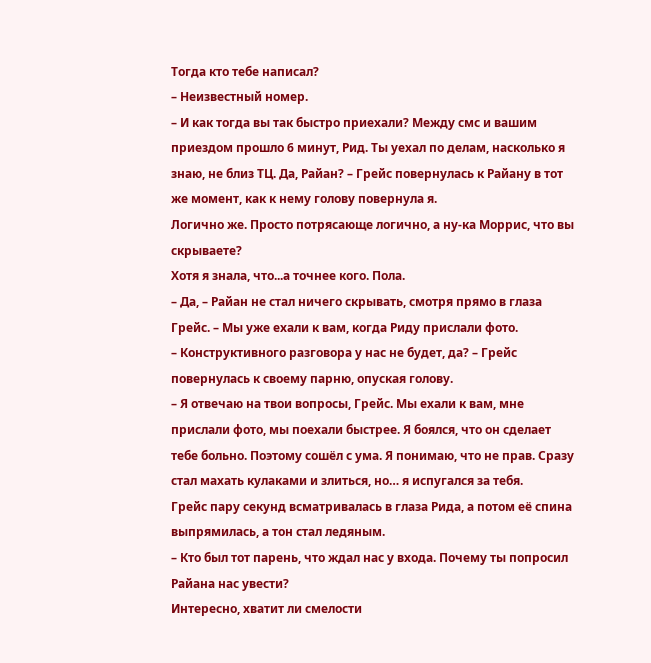Тогда кто тебе написал?
– Неизвестный номер.
– И как тогда вы так быстро приехали? Между смс и вашим приездом прошло 6 минут, Рид. Ты уехал по делам, насколько я знаю, не близ ТЦ. Да, Райан? – Грейс повернулась к Райану в тот же момент, как к нему голову повернула я.
Логично же. Просто потрясающе логично, а ну-ка Моррис, что вы скрываете?
Хотя я знала, что...а точнее кого. Пола.
– Да, – Райан не стал ничего скрывать, смотря прямо в глаза Грейс. – Мы уже ехали к вам, когда Риду прислали фото.
– Конструктивного разговора у нас не будет, да? – Грейс повернулась к своему парню, опуская голову.
– Я отвечаю на твои вопросы, Грейс. Мы ехали к вам, мне прислали фото, мы поехали быстрее. Я боялся, что он сделает тебе больно. Поэтому сошёл с ума. Я понимаю, что не прав. Сразу стал махать кулаками и злиться, но… я испугался за тебя.
Грейс пару секунд всматривалась в глаза Рида, а потом её спина выпрямилась, а тон стал ледяным.
– Кто был тот парень, что ждал нас у входа. Почему ты попросил Райана нас увести?
Интересно, хватит ли смелости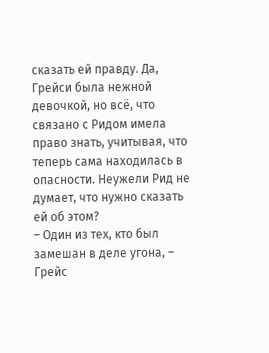сказать ей правду. Да, Грейси была нежной девочкой, но всё, что связано с Ридом имела право знать, учитывая, что теперь сама находилась в опасности. Неужели Рид не думает, что нужно сказать ей об этом?
– Один из тех, кто был замешан в деле угона, – Грейс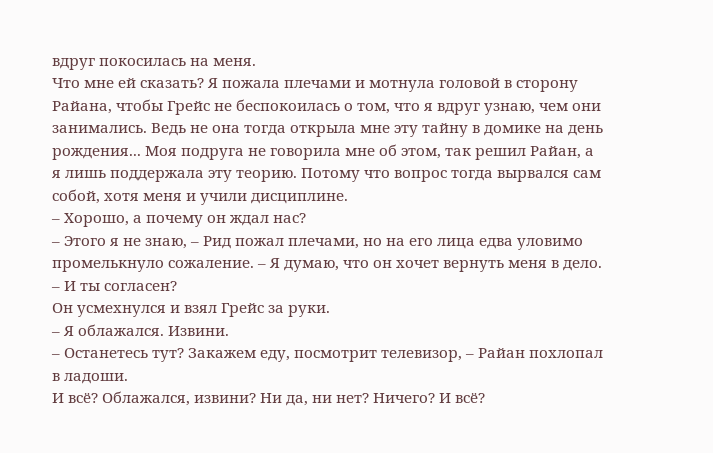вдруг покосилась на меня.
Что мне ей сказать? Я пожала плечами и мотнула головой в сторону Райана, чтобы Грейс не беспокоилась о том, что я вдруг узнаю, чем они занимались. Ведь не она тогда открыла мне эту тайну в домике на день рождения... Моя подруга не говорила мне об этом, так решил Райан, а я лишь поддержала эту теорию. Потому что вопрос тогда вырвался сам собой, хотя меня и учили дисциплине.
– Хорошо, а почему он ждал нас?
– Этого я не знаю, – Рид пожал плечами, но на его лица едва уловимо промелькнуло сожаление. – Я думаю, что он хочет вернуть меня в дело.
– И ты согласен?
Он усмехнулся и взял Грейс за руки.
– Я облажался. Извини.
– Останетесь тут? Закажем еду, посмотрит телевизор, – Райан похлопал в ладоши.
И всё? Облажался, извини? Ни да, ни нет? Ничего? И всё?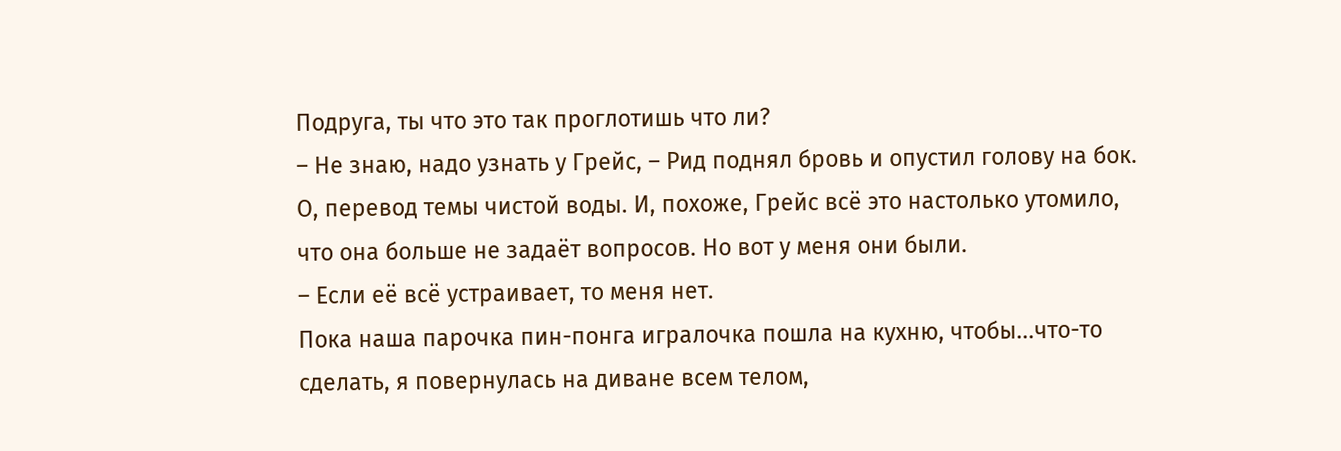Подруга, ты что это так проглотишь что ли?
– Не знаю, надо узнать у Грейс, – Рид поднял бровь и опустил голову на бок.
О, перевод темы чистой воды. И, похоже, Грейс всё это настолько утомило, что она больше не задаёт вопросов. Но вот у меня они были.
– Если её всё устраивает, то меня нет.
Пока наша парочка пин-понга игралочка пошла на кухню, чтобы...что-то сделать, я повернулась на диване всем телом,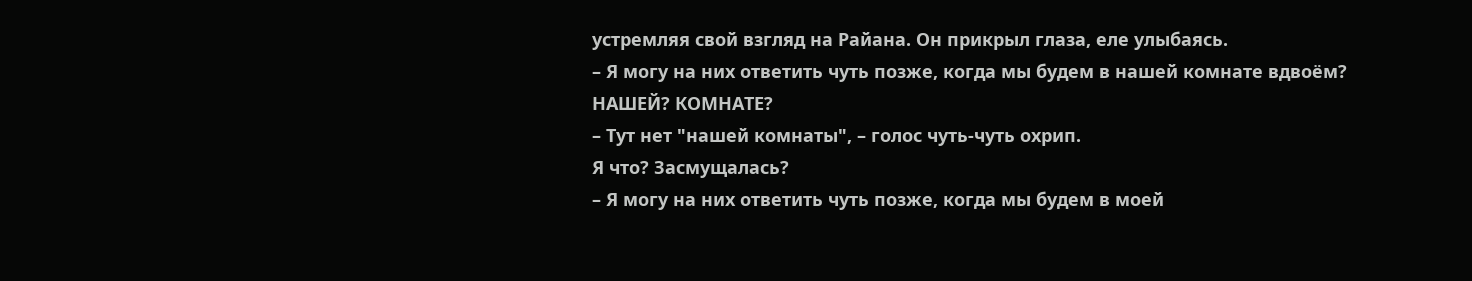устремляя свой взгляд на Райана. Он прикрыл глаза, еле улыбаясь.
– Я могу на них ответить чуть позже, когда мы будем в нашей комнате вдвоём?
НАШЕЙ? КОМНАТЕ?
– Тут нет "нашей комнаты", – голос чуть-чуть охрип.
Я что? Засмущалась?
– Я могу на них ответить чуть позже, когда мы будем в моей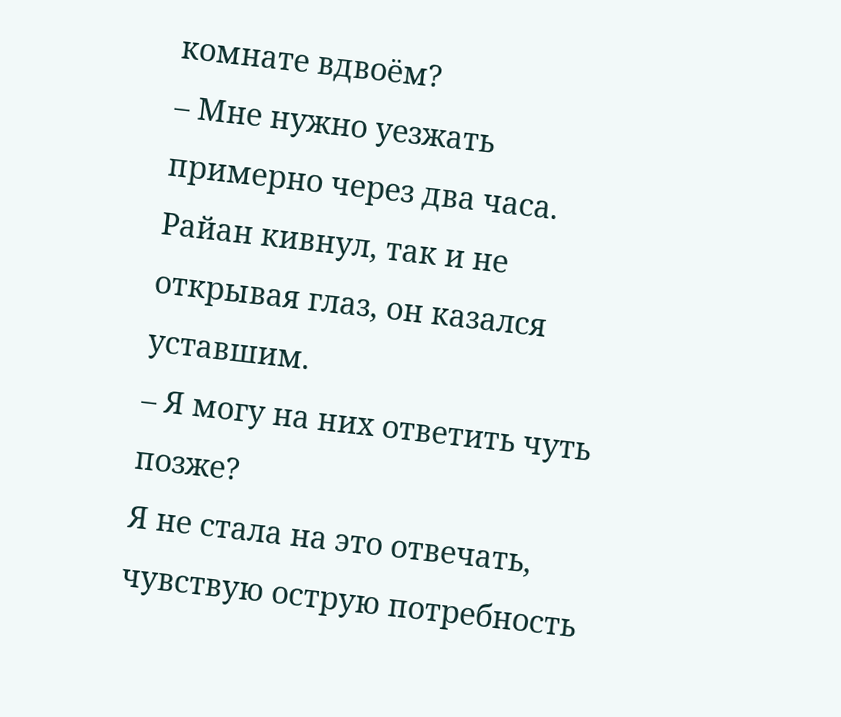комнате вдвоём?
– Мне нужно уезжать примерно через два часа.
Райан кивнул, так и не открывая глаз, он казался уставшим.
– Я могу на них ответить чуть позже?
Я не стала на это отвечать, чувствую острую потребность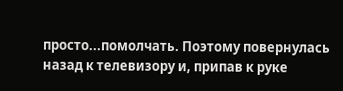просто...помолчать. Поэтому повернулась назад к телевизору и, припав к руке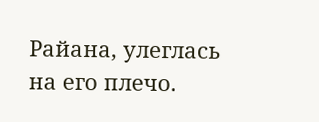Райана, улеглась на его плечо.